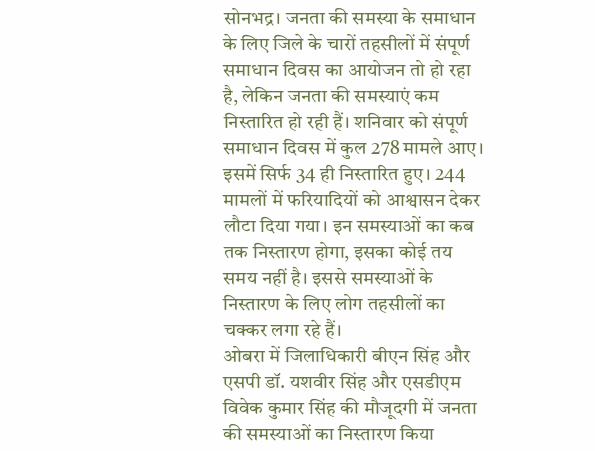सोनभद्र। जनता की समस्या के समाधान के लिए जिले के चारों तहसीलों में संपूर्ण समाधान दिवस का आयोजन तो हो रहा है, लेकिन जनता की समस्याएं कम निस्तारित हो रही हैं। शनिवार को संपूर्ण समाधान दिवस में कुल 278 मामले आए। इसमें सिर्फ 34 ही निस्तारित हुए। 244 मामलों में फरियादियों को आश्वासन देकर लौटा दिया गया। इन समस्याओं का कब तक निस्तारण होगा, इसका कोई तय समय नहीं है। इससे समस्याओं के निस्तारण के लिए लोग तहसीलों का चक्कर लगा रहे हैं।
ओबरा में जिलाधिकारी बीएन सिंह और एसपी डॉ. यशवीर सिंह और एसडीएम विवेक कुमार सिंह की मौजूदगी में जनता की समस्याओं का निस्तारण किया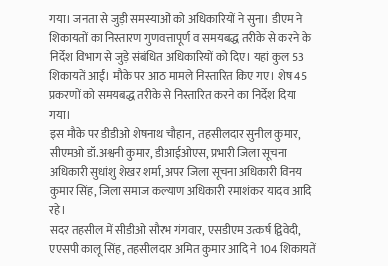गया। जनता से जुड़ी समस्याओं को अधिकारियों ने सुना। डीएम ने शिकायतों का निस्तारण गुणवत्तापूर्ण व समयबद्ध तरीके से करने के निर्देश विभाग से जुड़े संबंधित अधिकारियों को दिए। यहां कुल 53 शिकायतें आईं। मौके पर आठ मामले निस्तारित किए गए। शेष 45 प्रकरणों को समयबद्ध तरीके से निस्तारित करने का निर्देश दिया गया।
इस मौके पर डीडीओ शेषनाथ चौहान, तहसीलदार सुनील कुमार, सीएमओ डॉ.अश्वनी कुमार, डीआईओएस, प्रभारी जिला सूचना अधिकारी सुधांशु शेखर शर्मा, अपर जिला सूचना अधिकारी विनय कुमार सिंह, जिला समाज कल्याण अधिकारी रमाशंकर यादव आदि रहे।
सदर तहसील में सीडीओ सौरभ गंगवार, एसडीएम उत्कर्ष द्विवेदी, एएसपी कालू सिंह, तहसीलदार अमित कुमार आदि ने 104 शिकायतें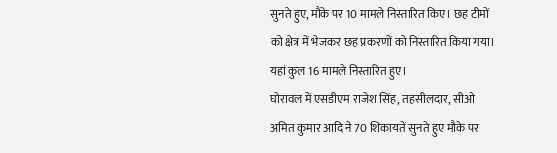सुनते हुए, मौके पर 10 मामले निस्तारित किए। छह टीमों को क्षेत्र में भेजकर छह प्रकरणों को निस्तारित किया गया। यहां कुल 16 मामले निस्तारित हुए।
घोरावल में एसडीएम राजेश सिंह, तहसीलदार, सीओ अमित कुमार आदि ने 70 शिकायतें सुनते हुए मौके पर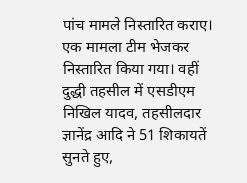पांच मामले निस्तारित कराए। एक मामला टीम भेजकर निस्तारित किया गया। वहीं दुद्धी तहसील में एसडीएम निखिल यादव, तहसीलदार ज्ञानेंद्र आदि ने 51 शिकायतें सुनते हुए,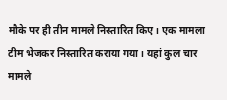मौके पर ही तीन मामले निस्तारित किए। एक मामला टीम भेजकर निस्तारित कराया गया। यहां कुल चार मामले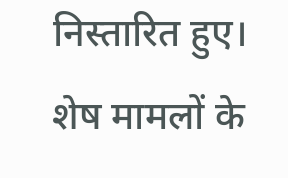निस्तारित हुए। शेष मामलों के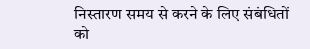निस्तारण समय से करने के लिए संबंधितों को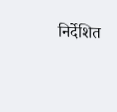निर्देशित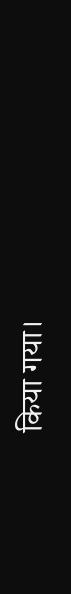किया गया।